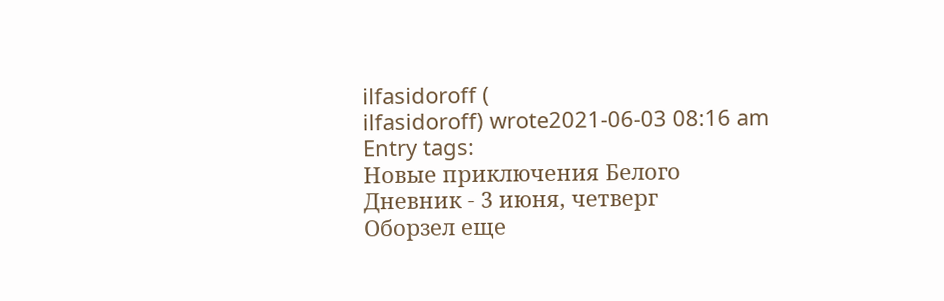ilfasidoroff (
ilfasidoroff) wrote2021-06-03 08:16 am
Entry tags:
Новые приключения Белого
Дневник - 3 июня, четверг
Оборзел еще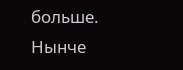больше. Нынче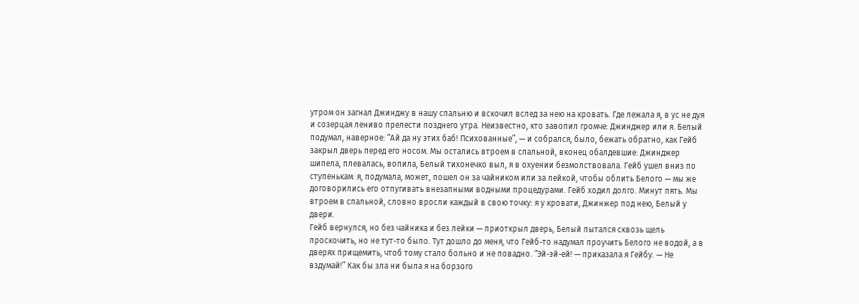утром он загнал Джинджу в нашу спальню и вскочил вслед за нею на кровать. Где лежала я, в ус не дуя и созерцая лениво прелести позднего утра. Неизвестно, кто завопил громче: Джинджер или я. Белый подумал, наверное: “Ай да ну этих баб! Психованные”, — и собрался, было, бежать обратно, как Гейб закрыл дверь перед его носом. Мы остались втроем в спальной, вконец обалдевшие: Джинджер шипела, плевалась, вопила, Белый тихонечко выл, я в охуении безмолствовала. Гейб ушел вниз по ступенькам: я, подумала, может, пошел он за чайником или за лейкой, чтобы облить Белого — мы же договорились его отпугивать внезапными водными процедурами. Гейб ходил долго. Минут пять. Мы втроем в спальной, словно вросли каждый в свою точку: я у кровати, Джинжер под нею, Белый у двери.
Гейб вернулся, но без чайника и без лейки — приоткрыл дверь, Белый пытался сквозь щель проскочить, но не тут-то было. Тут дошло до меня, что Гейб-то надумал проучить Белого не водой, а в дверях прищемить, чтоб тому стало больно и не повадно. “Эй-эй-ей! — приказала я Гейбу. — Не вздумай!” Как бы зла ни была я на борзого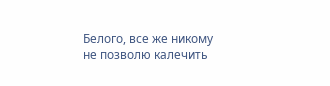Белого, все же никому не позволю калечить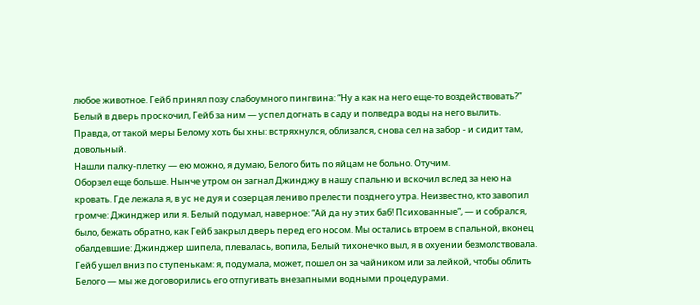любое животное. Гейб принял позу слабоумного пингвина: “Ну а как на него еще-то воздействовать?” Белый в дверь проскочил, Гейб за ним — успел догнать в саду и полведра воды на него вылить.
Правда, от такой меры Белому хоть бы хны: встряхнулся, облизался, снова сел на забор - и сидит там, довольный.
Нашли палку-плетку — ею можно, я думаю, Белого бить по яйцам не больно. Отучим.
Оборзел еще больше. Нынче утром он загнал Джинджу в нашу спальню и вскочил вслед за нею на кровать. Где лежала я, в ус не дуя и созерцая лениво прелести позднего утра. Неизвестно, кто завопил громче: Джинджер или я. Белый подумал, наверное: “Ай да ну этих баб! Психованные”, — и собрался, было, бежать обратно, как Гейб закрыл дверь перед его носом. Мы остались втроем в спальной, вконец обалдевшие: Джинджер шипела, плевалась, вопила, Белый тихонечко выл, я в охуении безмолствовала. Гейб ушел вниз по ступенькам: я, подумала, может, пошел он за чайником или за лейкой, чтобы облить Белого — мы же договорились его отпугивать внезапными водными процедурами.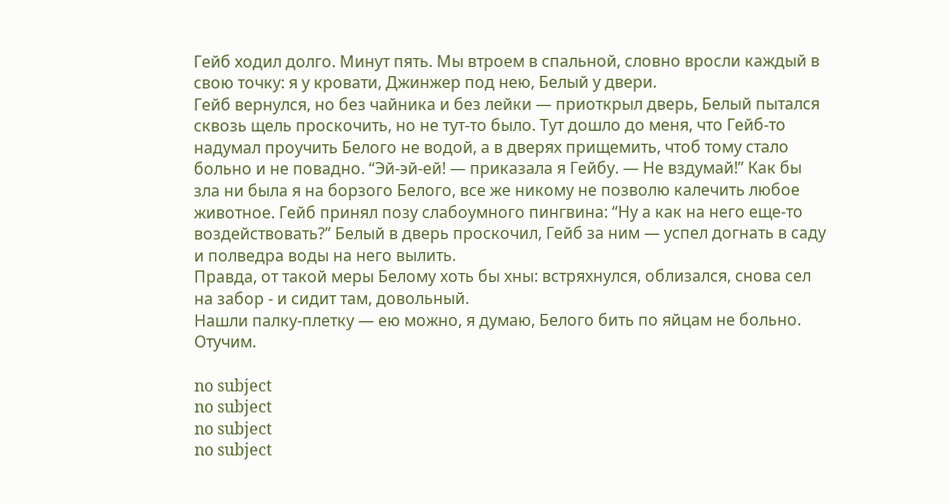Гейб ходил долго. Минут пять. Мы втроем в спальной, словно вросли каждый в свою точку: я у кровати, Джинжер под нею, Белый у двери.
Гейб вернулся, но без чайника и без лейки — приоткрыл дверь, Белый пытался сквозь щель проскочить, но не тут-то было. Тут дошло до меня, что Гейб-то надумал проучить Белого не водой, а в дверях прищемить, чтоб тому стало больно и не повадно. “Эй-эй-ей! — приказала я Гейбу. — Не вздумай!” Как бы зла ни была я на борзого Белого, все же никому не позволю калечить любое животное. Гейб принял позу слабоумного пингвина: “Ну а как на него еще-то воздействовать?” Белый в дверь проскочил, Гейб за ним — успел догнать в саду и полведра воды на него вылить.
Правда, от такой меры Белому хоть бы хны: встряхнулся, облизался, снова сел на забор - и сидит там, довольный.
Нашли палку-плетку — ею можно, я думаю, Белого бить по яйцам не больно. Отучим.

no subject
no subject
no subject
no subject